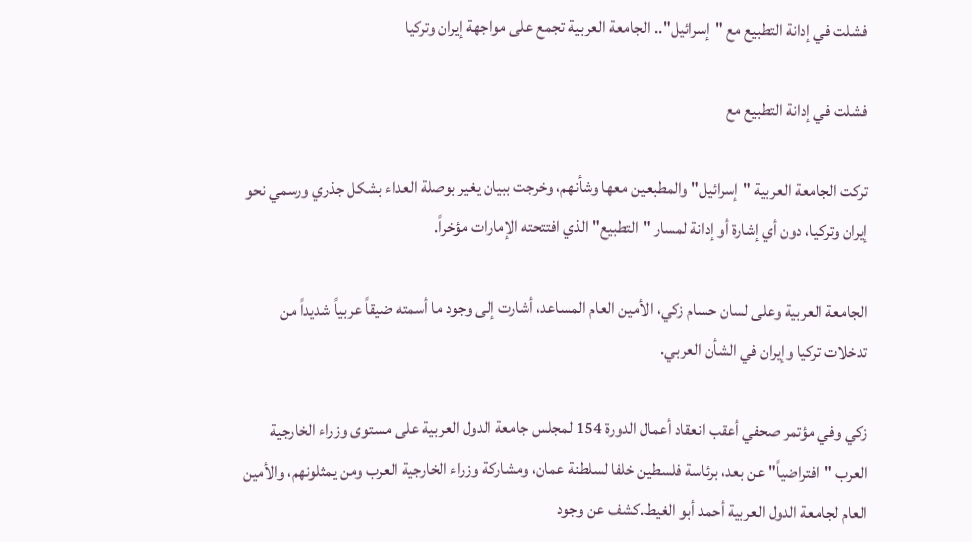فشلت في إدانة التطبيع مع "إسرائيل".. الجامعة العربية تجمع على مواجهة إيران وتركيا

فشلت في إدانة التطبيع مع

تركت الجامعة العربية "إسرائيل" والمطبعين معها وشأنهم، وخرجت ببيان يغير بوصلة العداء بشكل جذري ورسمي نحو إيران وتركيا، دون أي إشارة أو إدانة لمسار "التطبيع" الذي افتتحته الإمارات مؤخراً.

الجامعة العربية وعلى لسان حسام زكي، الأمين العام المساعد، أشارت إلى وجود ما أسمته ضيقاً عربياً شديداً من تدخلات تركيا وإيران في الشأن العربي.

زكي وفي مؤتمر صحفي أعقب انعقاد أعمال الدورة 154 لمجلس جامعة الدول العربية على مستوى وزراء الخارجية العرب "افتراضياً" عن بعد، برئاسة فلسطين خلفا لسلطنة عمان، ومشاركة وزراء الخارجية العرب ومن يمثلونهم، والأمين العام لجامعة الدول العربية أحمد أبو الغيط.كشف عن وجود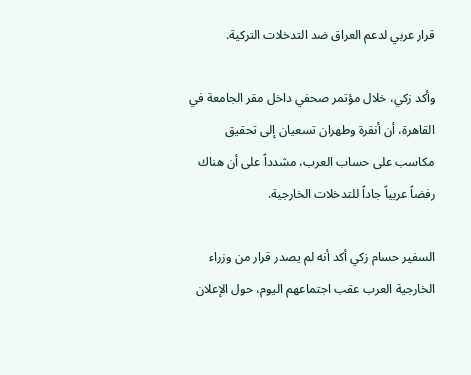قرار عربي لدعم العراق ضد التدخلات التركية.

وأكد زكي، خلال مؤتمر صحفي داخل مقر الجامعة في القاهرة، أن أنقرة وطهران تسعيان إلى تحقيق مكاسب على حساب العرب، مشدداً على أن هناك رفضاً عربياً جاداً للتدخلات الخارجية.

السفير حسام زكي أكد أنه لم يصدر قرار من وزراء الخارجية العرب عقب اجتماعهم اليوم، حول الإعلان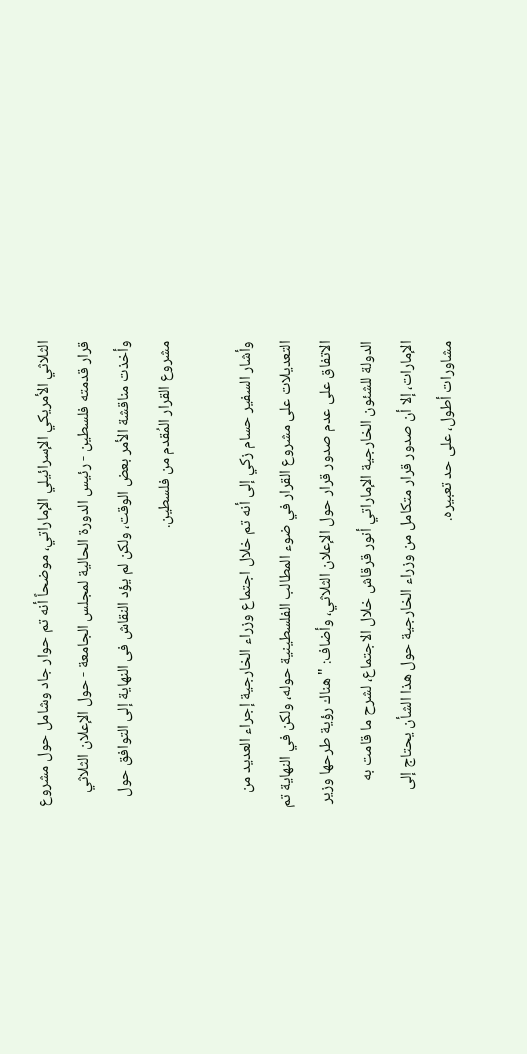الثلاثي الأمريكي الإسرائيلي الإماراتي، موضحاً أنه تم حوار جاد وشامل حول مشروع قرار قدمته فلسطين - رئيس الدورة الحالية لمجلس الجامعة - حول الإعلان الثلاثي وأخذت مناقشة الأمر بعض الوقت، ولكن لم يؤد النقاش فى النهاية إلى التوافق حول مشروع القرار المُقدم من فلسطين.

وأشار السفير حسام زكي إلى أنه تم خلال اجتماع وزراء الخارجية إجراء العديد من التعديلات على مشروع القرار في ضوء المطالب الفلسطينية حوله، ولكن في النهاية تم الاتفاق على عدم صدور قرار حول الإعلان الثلاثي، وأضاف: " هناك رؤية طرحها وزير الدولة للشئون الخارجية الإماراتي أنور قرقاش خلال الاجتماع، لشرح ما قامت به الإمارات، إلا أن صدور قرار متكامل من وزراء الخارجية حول هذا الشأن يحتاج إلى مشاورات أطول، على حد تعبيره.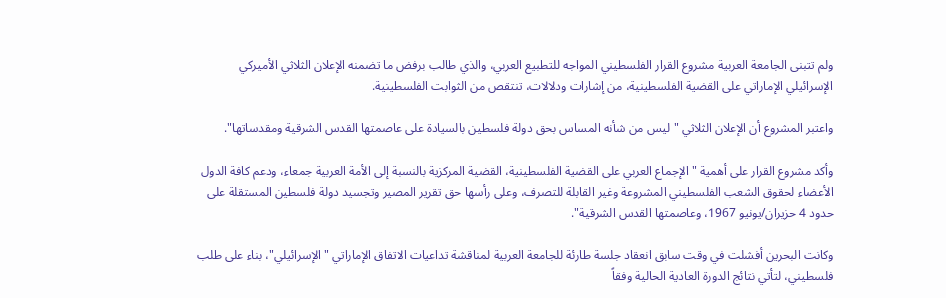ولم تتبنى الجامعة العربية مشروع القرار الفلسطيني المواجه للتطبيع العربي، والذي طالب برفض ما تضمنه الإعلان الثلاثي الأميركي الإسرائيلي الإماراتي على القضية الفلسطينية، من إشارات ودلالات، تنتقص من الثوابت الفلسطينية.

واعتبر المشروع أن الإعلان الثلاثي "ليس من شأنه المساس بحق دولة فلسطين بالسيادة على عاصمتها القدس الشرقية ومقدساتها".

وأكد مشروع القرار على أهمية "الإجماع العربي على القضية الفلسطينية، القضية المركزية بالنسبة إلى الأمة العربية جمعاء، ودعم كافة الدول الأعضاء لحقوق الشعب الفلسطيني المشروعة وغير القابلة للتصرف، وعلى رأسها حق تقرير المصير وتجسيد دولة فلسطين المستقلة على حدود 4 حزيران/يونيو 1967، وعاصمتها القدس الشرقية".

وكانت البحرين أفشلت في وقت سابق انعقاد جلسة طارئة للجامعة العربية لمناقشة تداعيات الاتفاق الإماراتي "الإسرائيلي"، بناء على طلب فلسطيني، لتأتي نتائج الدورة العادية الحالية وفقاً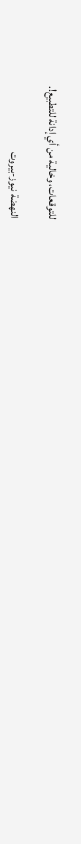للتوقعات، وخالية من أي إدانة للتطبيع!.

النهضة نيوز-بيروت